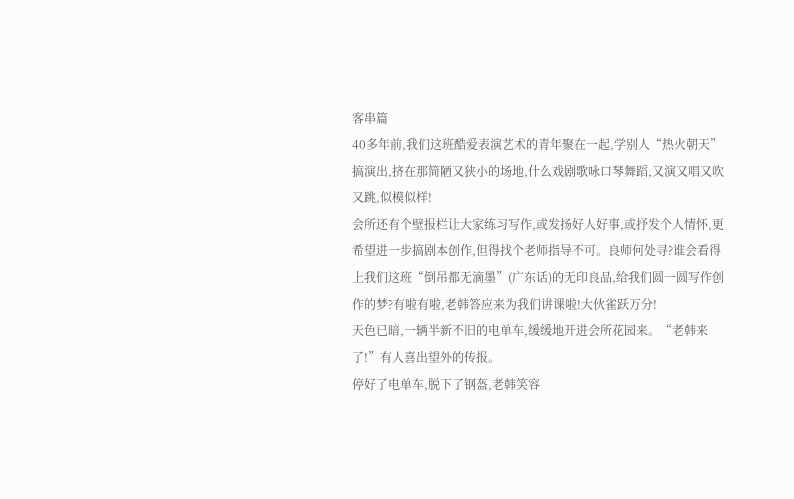客串篇
40多年前,我们这班酷爱表演艺术的青年聚在一起,学别人“热火朝天”搞演出,挤在那简陋又狭小的场地,什么戏剧歌咏口琴舞蹈,又演又唱又吹又跳,似模似样!
会所还有个壁报栏让大家练习写作,或发扬好人好事,或抒发个人情怀,更希望进一步搞剧本创作,但得找个老师指导不可。良师何处寻?谁会看得上我们这班“倒吊都无滴墨”(广东话)的无印良品,给我们圆一圆写作创作的梦?有啦有啦,老韩答应来为我们讲课啦!大伙雀跃万分!
天色已暗,一辆半新不旧的电单车,缓缓地开进会所花园来。“老韩来了!”有人喜出望外的传报。
停好了电单车,脱下了钢盔,老韩笑容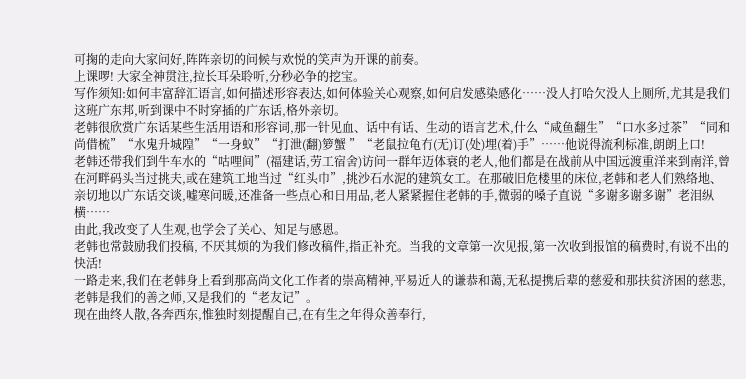可掬的走向大家问好,阵阵亲切的问候与欢悦的笑声为开课的前奏。
上课啰! 大家全神贯注,拉长耳朵聆听,分秒必争的挖宝。
写作须知:如何丰富辞汇语言,如何描述形容表达,如何体验关心观察,如何启发感染感化……没人打哈欠没人上厕所,尤其是我们这班广东邦,听到课中不时穿插的广东话,格外亲切。
老韩很欣赏广东话某些生活用语和形容词,那一针见血、话中有话、生动的语言艺术,什么“咸鱼翻生”“口水多过茶”“同和尚借梳”“水鬼升城隍”“一身蚁”“打泄(翻)箩蟹 ”“老鼠拉龟冇(无)订(处)埋(着)手”……他说得流利标准,朗朗上口!
老韩还带我们到牛车水的“咕哩间”(福建话,劳工宿舍)访问一群年迈体衰的老人,他们都是在战前从中国远渡重洋来到南洋,曾在河畔码头当过挑夫,或在建筑工地当过“红头巾”,挑沙石水泥的建筑女工。在那破旧危楼里的床位,老韩和老人们熟络地、亲切地以广东话交谈,嘘寒问暖,还准备一些点心和日用品,老人紧紧握住老韩的手,微弱的嗓子直说“多谢多谢多谢”老泪纵横……
由此,我改变了人生观,也学会了关心、知足与感恩。
老韩也常鼓励我们投稿, 不厌其烦的为我们修改稿件,指正补充。当我的文章第一次见报,第一次收到报馆的稿费时,有说不出的快活!
一路走来,我们在老韩身上看到那高尚文化工作者的崇高精神,平易近人的谦恭和蔼,无私提携后辈的慈爱和那扶贫济困的慈悲,老韩是我们的善之师,又是我们的“老友记”。
现在曲终人散,各奔西东,惟独时刻提醒自己,在有生之年得众善奉行,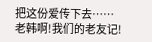把这份爱传下去……
老韩啊!我们的老友记!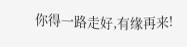你得一路走好,有缘再来!